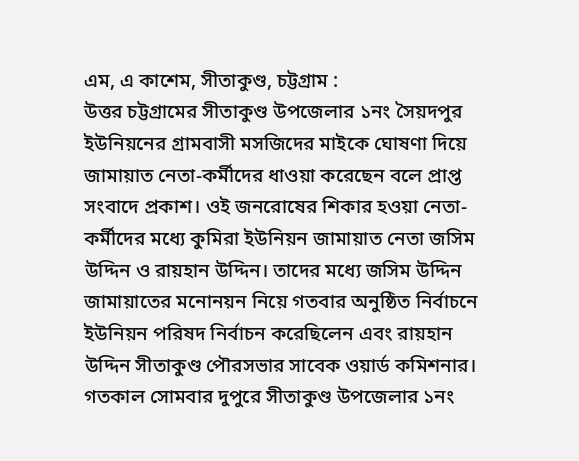এম, এ কাশেম, সীতাকুণ্ড, চট্টগ্রাম :
উত্তর চট্টগ্রামের সীতাকুণ্ড উপজেলার ১নং সৈয়দপুর ইউনিয়নের গ্রামবাসী মসজিদের মাইকে ঘোষণা দিয়ে জামায়াত নেতা-কর্মীদের ধাওয়া করেছেন বলে প্রাপ্ত সংবাদে প্রকাশ। ওই জনরোষের শিকার হওয়া নেতা-কর্মীদের মধ্যে কুমিরা ইউনিয়ন জামায়াত নেতা জসিম উদ্দিন ও রায়হান উদ্দিন। তাদের মধ্যে জসিম উদ্দিন জামায়াতের মনোনয়ন নিয়ে গতবার অনুষ্ঠিত নির্বাচনে ইউনিয়ন পরিষদ নির্বাচন করেছিলেন এবং রায়হান উদ্দিন সীতাকুণ্ড পৌরসভার সাবেক ওয়ার্ড কমিশনার।
গতকাল সোমবার দুপুরে সীতাকুণ্ড উপজেলার ১নং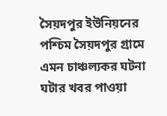সৈয়দপুর ইউনিয়নের পশ্চিম সৈয়দপুর গ্রামে এমন চাঞ্চল্যকর ঘটনা ঘটার খবর পাওয়া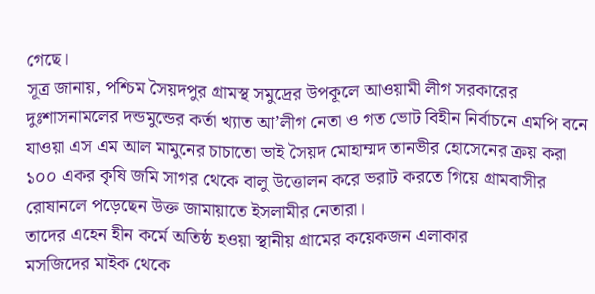গেছে।
সূত্র জানায়, পশ্চিম সৈয়দপুর গ্রামস্থ সমুদ্রের উপকূলে আওয়ামী লীগ সরকারের দুঃশাসনামলের দন্ডমুন্ডের কর্তা খ্যাত আ’লীগ নেতা ও গত ভোট বিহীন নির্বাচনে এমপি বনে যাওয়া এস এম আল মামুনের চাচাতো ভাই সৈয়দ মোহাম্মদ তানভীর হোসেনের ক্রয় করা ১০০ একর কৃষি জমি সাগর থেকে বালু উত্তোলন করে ভরাট করতে গিয়ে গ্রামবাসীর রোষানলে পড়েছেন উক্ত জামায়াতে ইসলামীর নেতারা।
তাদের এহেন হীন কর্মে অতিষ্ঠ হওয়া স্থানীয় গ্রামের কয়েকজন এলাকার
মসজিদের মাইক থেকে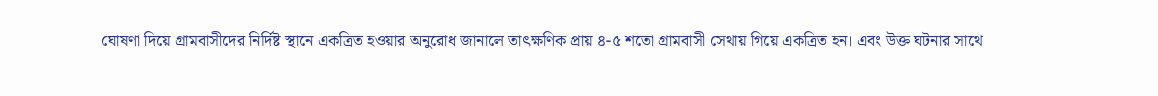ঘোষণা দিয়ে গ্রামবাসীদের নির্দিষ্ট স্থানে একত্রিত হওয়ার অনুরোধ জানালে তাৎক্ষণিক প্রায় ৪-৫ শতো গ্রামবাসী সেথায় গিয়ে একত্রিত হন। এবং উক্ত ঘটনার সাথে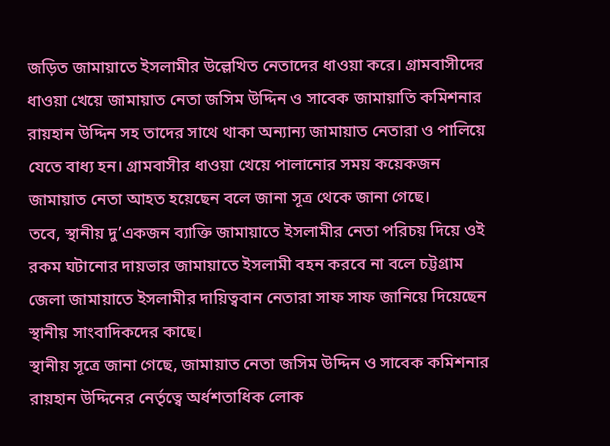জড়িত জামায়াতে ইসলামীর উল্লেখিত নেতাদের ধাওয়া করে। গ্রামবাসীদের ধাওয়া খেয়ে জামায়াত নেতা জসিম উদ্দিন ও সাবেক জামায়াতি কমিশনার রায়হান উদ্দিন সহ তাদের সাথে থাকা অন্যান্য জামায়াত নেতারা ও পালিয়ে যেতে বাধ্য হন। গ্রামবাসীর ধাওয়া খেয়ে পালানোর সময় কয়েকজন জামায়াত নেতা আহত হয়েছেন বলে জানা সূত্র থেকে জানা গেছে।
তবে, স্থানীয় দু’একজন ব্যাক্তি জামায়াতে ইসলামীর নেতা পরিচয় দিয়ে ওই রকম ঘটানোর দায়ভার জামায়াতে ইসলামী বহন করবে না বলে চট্টগ্রাম জেলা জামায়াতে ইসলামীর দায়িত্ববান নেতারা সাফ সাফ জানিয়ে দিয়েছেন স্থানীয় সাংবাদিকদের কাছে।
স্থানীয় সূত্রে জানা গেছে, জামায়াত নেতা জসিম উদ্দিন ও সাবেক কমিশনার রায়হান উদ্দিনের নের্তৃত্বে অর্ধশতাধিক লোক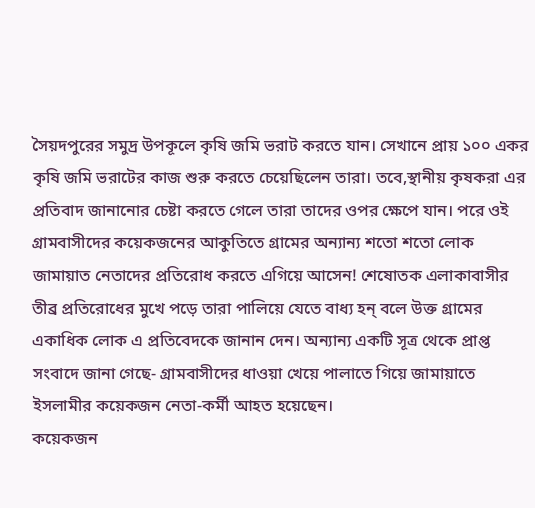সৈয়দপুরের সমুদ্র উপকূলে কৃষি জমি ভরাট করতে যান। সেখানে প্রায় ১০০ একর কৃষি জমি ভরাটের কাজ শুরু করতে চেয়েছিলেন তারা। তবে,স্থানীয় কৃষকরা এর প্রতিবাদ জানানোর চেষ্টা করতে গেলে তারা তাদের ওপর ক্ষেপে যান। পরে ওই গ্রামবাসীদের কয়েকজনের আকুতিতে গ্রামের অন্যান্য শতো শতো লোক জামায়াত নেতাদের প্রতিরোধ করতে এগিয়ে আসেন! শেষোতক এলাকাবাসীর তীব্র প্রতিরোধের মুখে পড়ে তারা পালিয়ে যেতে বাধ্য হন্ বলে উক্ত গ্রামের একাধিক লোক এ প্রতিবেদকে জানান দেন। অন্যান্য একটি সূত্র থেকে প্রাপ্ত সংবাদে জানা গেছে- গ্রামবাসীদের ধাওয়া খেয়ে পালাতে গিয়ে জামায়াতে ইসলামীর কয়েকজন নেতা-কর্মী আহত হয়েছেন।
কয়েকজন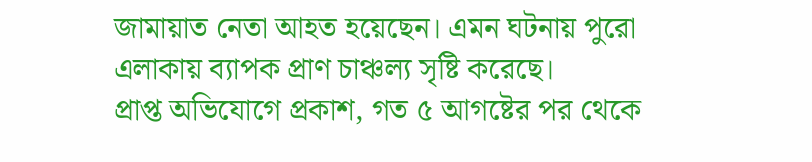জামায়াত নেতা আহত হয়েছেন। এমন ঘটনায় পুরো এলাকায় ব্যাপক প্রাণ চাঞ্চল্য সৃষ্টি করেছে।
প্রাপ্ত অভিযোগে প্রকাশ, গত ৫ আগষ্টের পর থেকে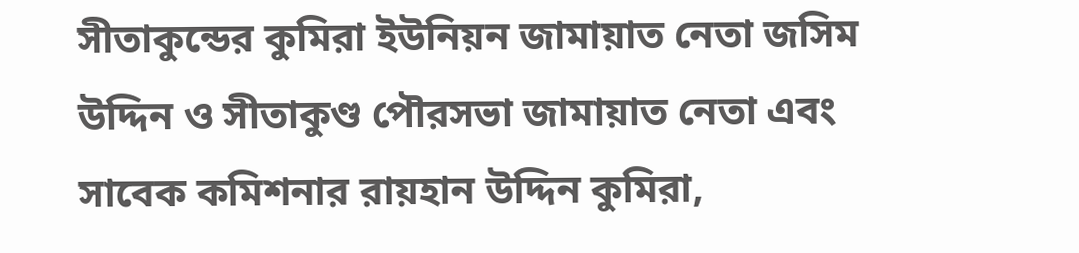সীতাকুন্ডের কুমিরা ইউনিয়ন জামায়াত নেতা জসিম উদ্দিন ও সীতাকুণ্ড পৌরসভা জামায়াত নেতা এবং সাবেক কমিশনার রায়হান উদ্দিন কুমিরা,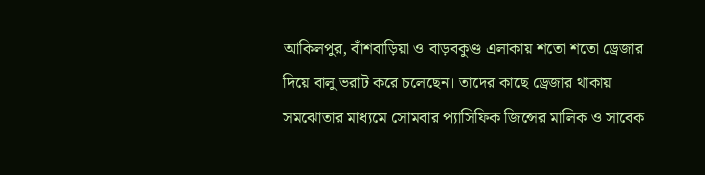আকিলপুর, বাঁশবাড়িয়া ও বাড়বকুণ্ড এলাকায় শতো শতো ড্রেজার দিয়ে বালু ভরাট করে চলেছেন। তাদের কাছে ড্রেজার থাকায় সমঝোতার মাধ্যমে সোমবার প্যাসিফিক জিন্সের মালিক ও সাবেক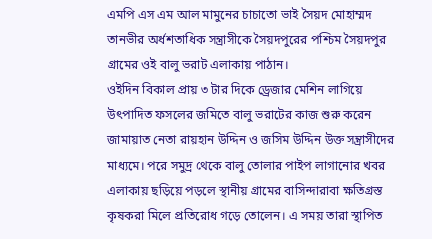এমপি এস এম আল মামুনের চাচাতো ভাই সৈয়দ মোহাম্মদ তানভীর অর্ধশতাধিক সন্ত্রাসীকে সৈয়দপুরের পশ্চিম সৈয়দপুর গ্রামের ওই বালু ভরাট এলাকায় পাঠান।
ওইদিন বিকাল প্রায় ৩ টার দিকে ড্রেজার মেশিন লাগিয়ে উৎপাদিত ফসলের জমিতে বালু ভরাটের কাজ শুরু করেন জামায়াত নেতা রায়হান উদ্দিন ও জসিম উদ্দিন উক্ত সন্ত্রাসীদের মাধ্যমে। পরে সমুদ্র থেকে বালু তোলার পাইপ লাগানোর খবর এলাকায় ছড়িয়ে পড়লে স্থানীয় গ্রামের বাসিন্দারাবা ক্ষতিগ্রস্ত কৃষকরা মিলে প্রতিরোধ গড়ে তোলেন। এ সময় তারা স্থাপিত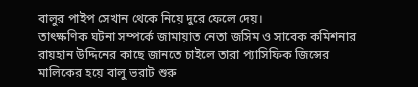বালুর পাইপ সেখান থেকে নিয়ে দুরে ফেলে দেয়।
তাৎক্ষণিক ঘটনা সম্পর্কে জামায়াত নেতা জসিম ও সাবেক কমিশনার রায়হান উদ্দিনের কাছে জানতে চাইলে তারা প্যাসিফিক জিন্সের মালিকের হয়ে বালু ভরাট শুরু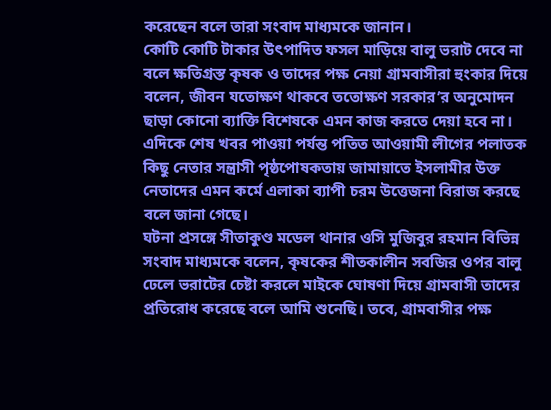করেছেন বলে তারা সংবাদ মাধ্যমকে জানান।
কোটি কোটি টাকার উৎপাদিত ফসল মাড়িয়ে বালু ভরাট দেবে না বলে ক্ষতিগ্রস্ত কৃষক ও তাদের পক্ষ নেয়া গ্রামবাসীরা হুংকার দিয়ে বলেন, জীবন যতোক্ষণ থাকবে ততোক্ষণ সরকার’র অনুমোদন ছাড়া কোনো ব্যাক্তি বিশেষকে এমন কাজ করতে দেয়া হবে না।
এদিকে শেষ খবর পাওয়া পর্যন্ত পতিত আওয়ামী লীগের পলাতক কিছু নেতার সন্ত্রাসী পৃষ্ঠপোষকতায় জামায়াতে ইসলামীর উক্ত নেতাদের এমন কর্মে এলাকা ব্যাপী চরম উত্তেজনা বিরাজ করছে বলে জানা গেছে।
ঘটনা প্রসঙ্গে সীতাকুণ্ড মডেল থানার ওসি মুজিবুর রহমান বিভিন্ন সংবাদ মাধ্যমকে বলেন, কৃষকের শীতকালীন সবজির ওপর বালু ঢেলে ভরাটের চেষ্টা করলে মাইকে ঘোষণা দিয়ে গ্রামবাসী তাদের প্রতিরোধ করেছে বলে আমি শুনেছি। তবে, গ্রামবাসীর পক্ষ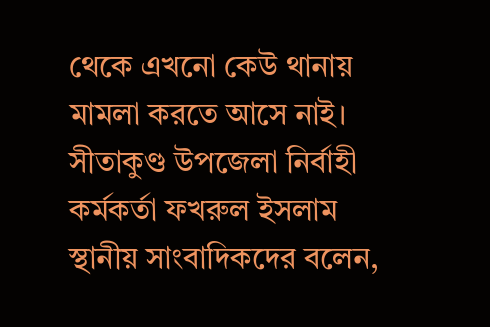থেকে এখনো কেউ থানায় মামলা করতে আসে নাই।
সীতাকুণ্ড উপজেলা নির্বাহী কর্মকর্তা ফখরুল ইসলাম স্থানীয় সাংবাদিকদের বলেন,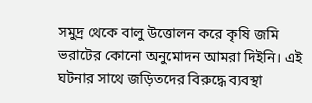সমুদ্র থেকে বালু উত্তোলন করে কৃষি জমি ভরাটের কোনো অনুমোদন আমরা দিইনি। এই ঘটনার সাথে জড়িতদের বিরুদ্ধে ব্যবস্থা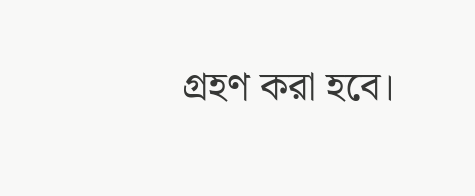গ্রহণ করা হবে।